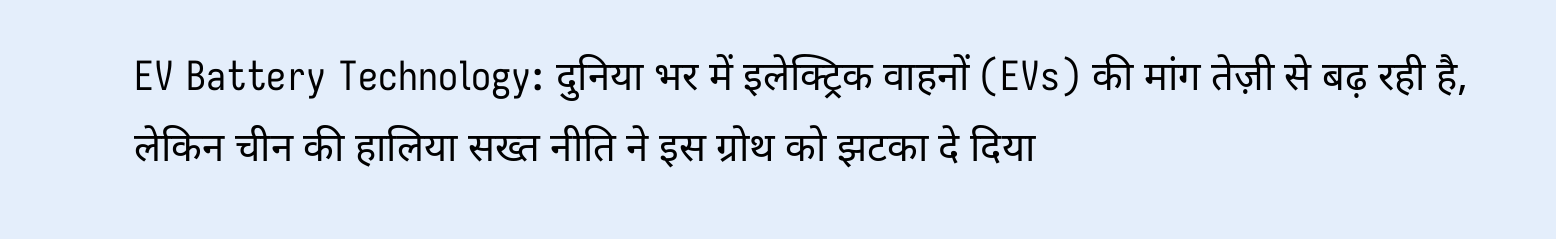EV Battery Technology: दुनिया भर में इलेक्ट्रिक वाहनों (EVs) की मांग तेज़ी से बढ़ रही है, लेकिन चीन की हालिया सख्त नीति ने इस ग्रोथ को झटका दे दिया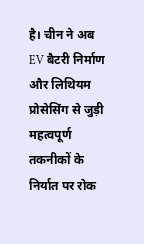है। चीन ने अब EV बैटरी निर्माण और लिथियम प्रोसेसिंग से जुड़ी महत्वपूर्ण तकनीकों के निर्यात पर रोक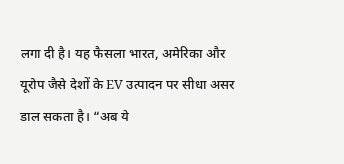लगा दी है। यह फैसला भारत, अमेरिका और यूरोप जैसे देशों के EV उत्पादन पर सीधा असर डाल सकता है। “अब ये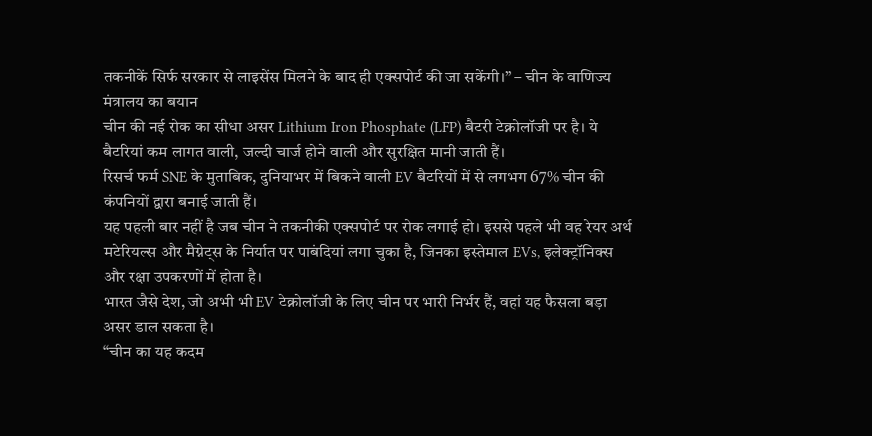तकनीकें सिर्फ सरकार से लाइसेंस मिलने के बाद ही एक्सपोर्ट की जा सकेंगी।” – चीन के वाणिज्य मंत्रालय का बयान
चीन की नई रोक का सीधा असर Lithium Iron Phosphate (LFP) बैटरी टेक्नोलॉजी पर है। ये बैटरियां कम लागत वाली, जल्दी चार्ज होने वाली और सुरक्षित मानी जाती हैं।
रिसर्च फर्म SNE के मुताबिक, दुनियाभर में बिकने वाली EV बैटरियों में से लगभग 67% चीन की कंपनियों द्वारा बनाई जाती हैं।
यह पहली बार नहीं है जब चीन ने तकनीकी एक्सपोर्ट पर रोक लगाई हो। इससे पहले भी वह रेयर अर्थ मटेरियल्स और मैग्नेट्स के निर्यात पर पाबंदियां लगा चुका है, जिनका इस्तेमाल EVs, इलेक्ट्रॉनिक्स और रक्षा उपकरणों में होता है।
भारत जैसे देश, जो अभी भी EV टेक्नोलॉजी के लिए चीन पर भारी निर्भर हैं, वहां यह फैसला बड़ा असर डाल सकता है।
“चीन का यह कदम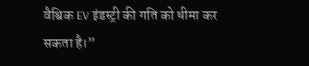वैश्विक EV इंडस्ट्री की गति को धीमा कर सकता है।”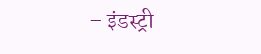– इंडस्ट्री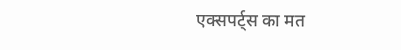एक्सपर्ट्स का मत